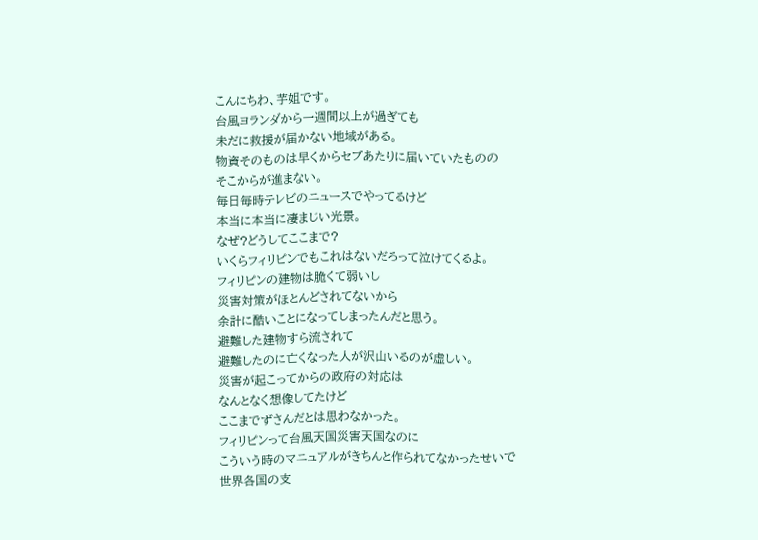こんにちわ、芋姐です。
台風ヨランダから一週間以上が過ぎても
未だに救援が届かない地域がある。
物資そのものは早くからセブあたりに届いていたものの
そこからが進まない。
毎日毎時テレビのニュースでやってるけど
本当に本当に凄まじい光景。
なぜ?どうしてここまで?
いくらフィリピンでもこれはないだろって泣けてくるよ。
フィリピンの建物は脆くて弱いし
災害対策がほとんどされてないから
余計に酷いことになってしまったんだと思う。
避難した建物すら流されて
避難したのに亡くなった人が沢山いるのが虚しい。
災害が起こってからの政府の対応は
なんとなく想像してたけど
ここまでずさんだとは思わなかった。
フィリピンって台風天国災害天国なのに
こういう時のマニュアルがきちんと作られてなかったせいで
世界各国の支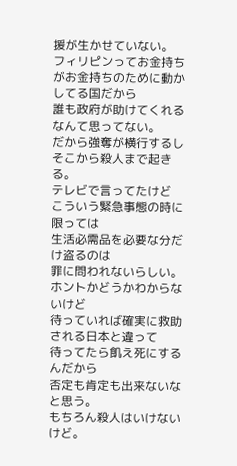援が生かせていない。
フィリピンってお金持ちがお金持ちのために動かしてる国だから
誰も政府が助けてくれるなんて思ってない。
だから強奪が横行するしそこから殺人まで起きる。
テレビで言ってたけど
こういう緊急事態の時に限っては
生活必需品を必要な分だけ盗るのは
罪に問われないらしい。
ホントかどうかわからないけど
待っていれば確実に救助される日本と違って
待ってたら飢え死にするんだから
否定も肯定も出来ないなと思う。
もちろん殺人はいけないけど。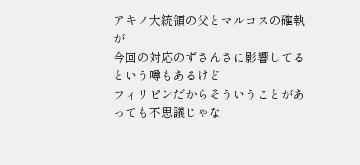アキノ大統領の父とマルコスの確執が
今回の対応のずさんさに影響してるという噂もあるけど
フィリピンだからそういうことがあっても不思議じゃな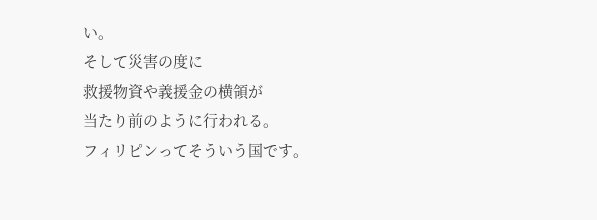い。
そして災害の度に
救援物資や義援金の横領が
当たり前のように行われる。
フィリピンってそういう国です。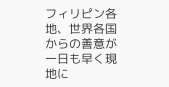フィリピン各地、世界各国からの善意が
一日も早く現地に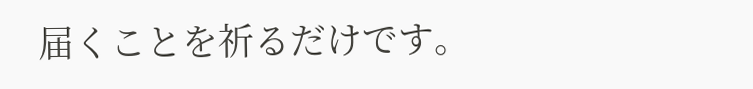届くことを祈るだけです。